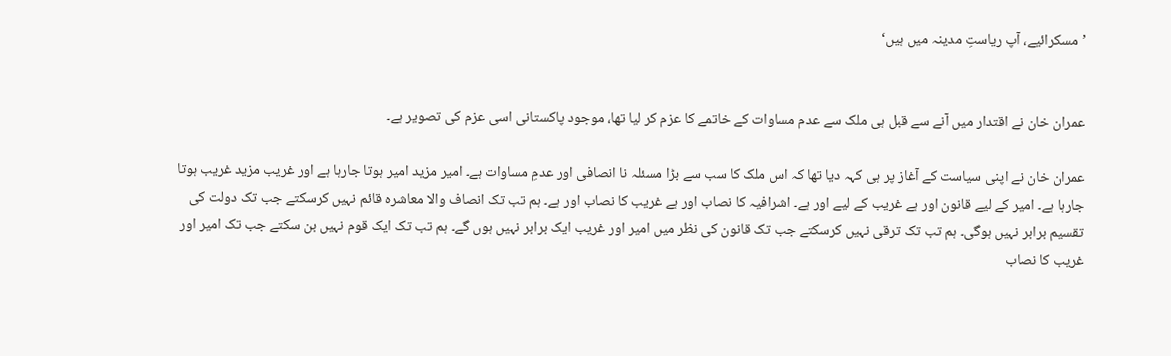’مسکرائیے، آپ ریاستِ مدینہ میں ہیں‘


عمران خان نے اقتدار میں آنے سے قبل ہی ملک سے عدم مساوات کے خاتمے کا عزم کر لیا تھا، موجود پاکستانی اسی عزم کی تصویر ہے۔

عمران خان نے اپنی سیاست کے آغاز پر ہی کہہ دیا تھا کہ اس ملک کا سب سے بڑا مسئلہ نا انصافی اور عدمِ مساوات ہے۔ امیر مزید امیر ہوتا جارہا ہے اور غریب مزید غریب ہوتا جارہا ہے۔ امیر کے لیے قانون اور ہے غریب کے لیے اور ہے۔ اشرافیہ کا نصاب اور ہے غریب کا نصاب اور ہے۔ ہم تب تک انصاف والا معاشرہ قائم نہیں کرسکتے جب تک دولت کی تقسیم برابر نہیں ہوگی۔ ہم تب تک ترقی نہیں کرسکتے جب تک قانون کی نظر میں امیر اور غریب ایک برابر نہیں ہوں گے۔ ہم تب تک ایک قوم نہیں بن سکتے جب تک امیر اور غریب کا نصاب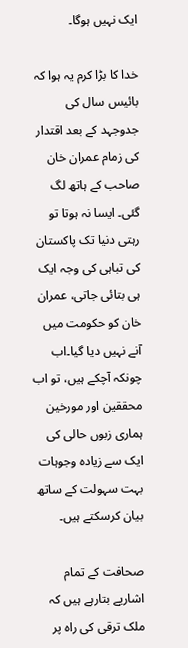ایک نہیں ہوگا۔

خدا کا بڑا کرم یہ ہوا کہ بائیس سال کی جدوجہد کے بعد اقتدار کی زمام عمران خان صاحب کے ہاتھ لگ گئی۔ ایسا نہ ہوتا تو رہتی دنیا تک پاکستان کی تباہی کی وجہ ایک ہی بتائی جاتی، عمران خان کو حکومت میں آنے نہیں دیا گیا۔اب چونکہ آچکے ہیں، تو اب محققین اور مورخین ہماری زبوں حالی کی ایک سے زیادہ وجوہات بہت سہولت کے ساتھ بیان کرسکتے ہیں۔

صحافت کے تمام اشاریے بتارہے ہیں کہ ملک ترقی کی راہ پر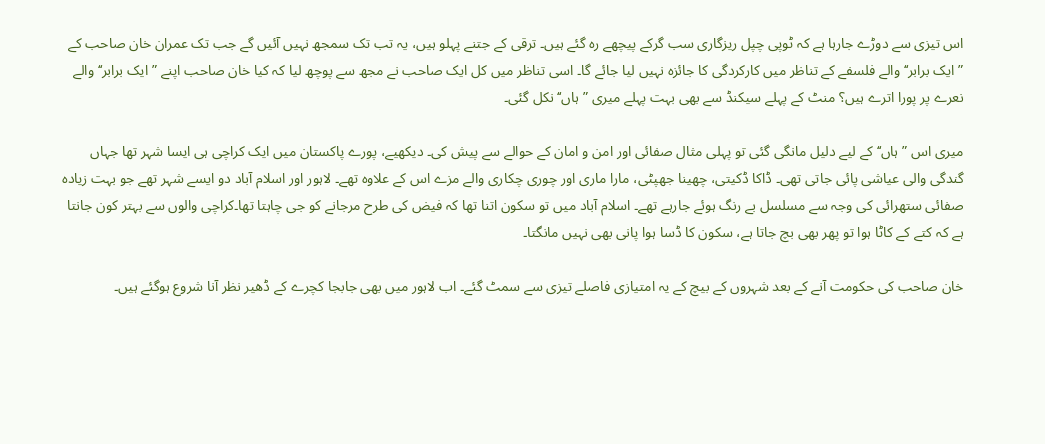اس تیزی سے دوڑے جارہا ہے کہ ٹوپی چپل ریزگاری سب گرکے پیچھے رہ گئے ہیں۔ ترقی کے جتنے پہلو ہیں، یہ تب تک سمجھ نہیں آئیں گے جب تک عمران خان صاحب کے ”ایک برابر‘‘ والے فلسفے کے تناظر میں کارکردگی کا جائزہ نہیں لیا جائے گا۔ اسی تناظر میں کل ایک صاحب نے مجھ سے پوچھ لیا کہ کیا خان صاحب اپنے ”ایک برابر‘‘ والے نعرے پر پورا اترے ہیں؟ منٹ کے پہلے سیکنڈ سے بھی بہت پہلے میری ”ہاں‘‘ نکل گئی۔

میری اس ”ہاں‘‘ کے لیے دلیل مانگی گئی تو پہلی مثال صفائی اور امن و امان کے حوالے سے پیش کی۔ دیکھیے، پورے پاکستان میں ایک کراچی ہی ایسا شہر تھا جہاں گندگی والی عیاشی پائی جاتی تھی۔ ڈاکا ڈکیتی، چھینا جھپٹی، مارا ماری اور چوری چکاری والے مزے اس کے علاوہ تھے۔ لاہور اور اسلام آباد دو ایسے شہر تھے جو بہت زیادہ صفائی ستھرائی کی وجہ سے مسلسل بے رنگ ہوئے جارہے تھے۔ اسلام آباد میں تو سکون اتنا تھا کہ فیض کی طرح مرجانے کو جی چاہتا تھا۔کراچی والوں سے بہتر کون جانتا ہے کہ کتے کے کاٹا ہوا تو پھر بھی بچ جاتا ہے، سکون کا ڈسا ہوا پانی بھی نہیں مانگتا۔

خان صاحب کی حکومت آنے کے بعد شہروں کے بیچ کے یہ امتیازی فاصلے تیزی سے سمٹ گئے۔ اب لاہور میں بھی جابجا کچرے کے ڈھیر نظر آنا شروع ہوگئے ہیں۔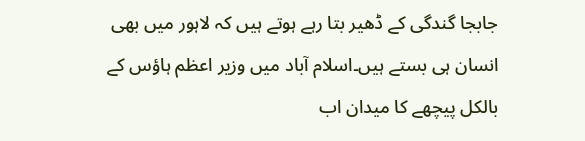جابجا گندگی کے ڈھیر بتا رہے ہوتے ہیں کہ لاہور میں بھی انسان ہی بستے ہیں۔اسلام آباد میں وزیر اعظم ہاؤس کے بالکل پیچھے کا میدان اب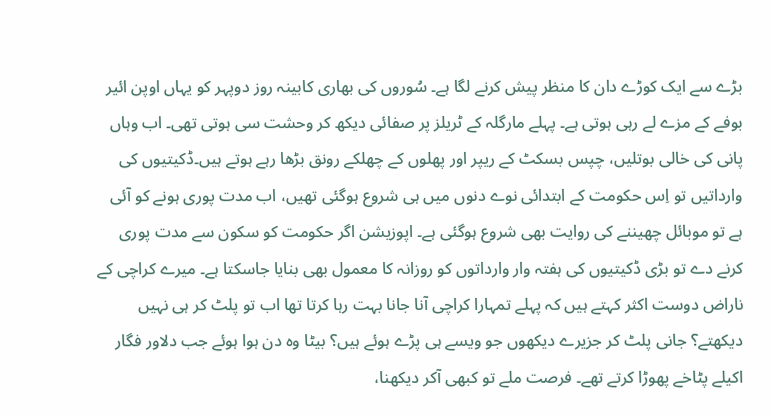بڑے سے ایک کوڑے دان کا منظر پیش کرنے لگا ہے۔ سُوروں کی بھاری کابینہ روز دوپہر کو یہاں اوپن ائیر بوفے کے مزے لے رہی ہوتی ہے۔ پہلے مارگلہ کے ٹریلز پر صفائی دیکھ کر وحشت سی ہوتی تھی۔ اب وہاں پانی کی خالی بوتلیں، چپس بسکٹ کے ریپر اور پھلوں کے چھلکے رونق بڑھا رہے ہوتے ہیں۔ڈکیتیوں کی وارداتیں تو اِس حکومت کے ابتدائی نوے دنوں میں ہی شروع ہوگئی تھیں، اب مدت پوری ہونے کو آئی ہے تو موبائل چھیننے کی روایت بھی شروع ہوگئی ہے۔ اپوزیشن اگر حکومت کو سکون سے مدت پوری کرنے دے تو بڑی ڈکیتیوں کی ہفتہ وار وارداتوں کو روزانہ کا معمول بھی بنایا جاسکتا ہے۔ میرے کراچی کے ناراض دوست اکثر کہتے ہیں کہ پہلے تمہارا کراچی آنا جانا بہت رہا کرتا تھا اب تو پلٹ کر ہی نہیں دیکھتے؟ جانی پلٹ کر جزیرے دیکھوں جو ویسے ہی پڑے ہوئے ہیں؟ بیٹا وہ دن ہوا ہوئے جب دلاور فگار اکیلے پٹاخے پھوڑا کرتے تھے۔ فرصت ملے تو کبھی آکر دیکھنا،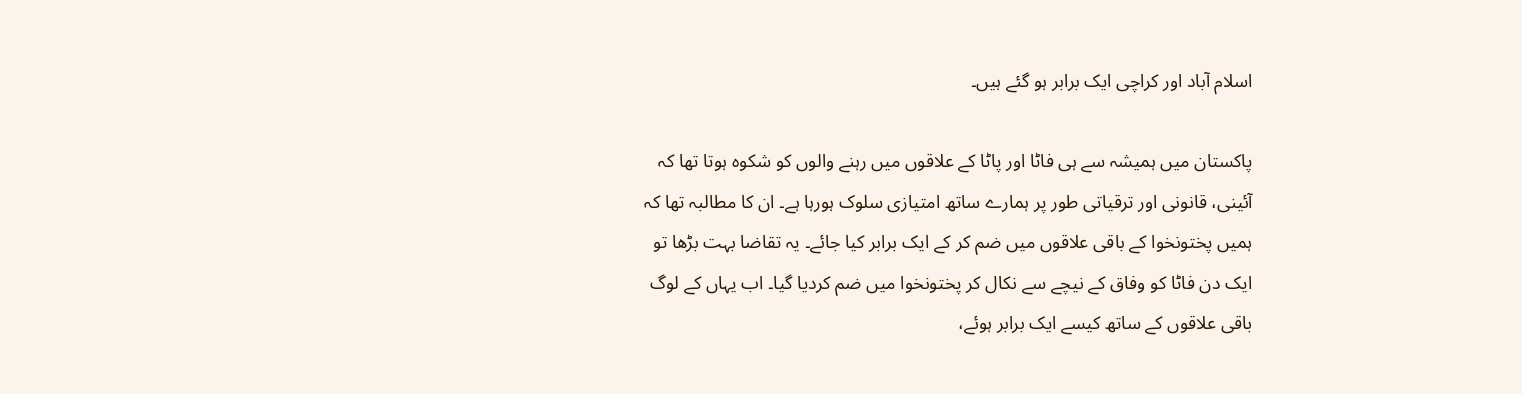اسلام آباد اور کراچی ایک برابر ہو گئے ہیں۔

پاکستان میں ہمیشہ سے ہی فاٹا اور پاٹا کے علاقوں میں رہنے والوں کو شکوہ ہوتا تھا کہ آئینی، قانونی اور ترقیاتی طور پر ہمارے ساتھ امتیازی سلوک ہورہا ہے۔ ان کا مطالبہ تھا کہ ہمیں پختونخوا کے باقی علاقوں میں ضم کر کے ایک برابر کیا جائے۔ یہ تقاضا بہت بڑھا تو ایک دن فاٹا کو وفاق کے نیچے سے نکال کر پختونخوا میں ضم کردیا گیا۔ اب یہاں کے لوگ باقی علاقوں کے ساتھ کیسے ایک برابر ہوئے،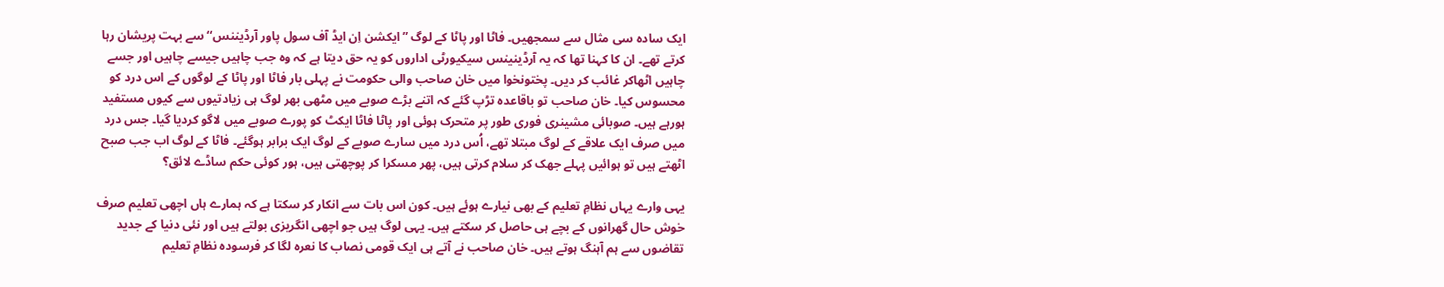ایک سادہ سی مثال سے سمجھیں۔ فاٹا اور پاٹا کے لوگ ”ایکشن اِن ایڈ آف سول پاور آرڈیننس‘‘ سے بہت پریشان رہا کرتے تھے۔ ان کا کہنا تھا کہ یہ آرڈینینس سیکیورٹی اداروں کو یہ حق دیتا ہے کہ وہ جب چاہیں جیسے چاہیں اور جسے چاہیں اٹھاکر غائب کر دیں۔ پختونخوا میں خان صاحب والی حکومت نے پہلی بار فاٹا اور پاٹا کے لوگوں کے اس درد کو محسوس کیا۔ خان صاحب تو باقاعدہ تڑپ گئے کہ اتنے بڑے صوبے میں مٹھی بھر لوگ ہی زیادتیوں سے کیوں مستفید ہورہے ہیں۔ صوبائی مشینری فوری طور پر متحرک ہوئی اور پاٹا فاٹا ایکٹ کو پورے صوبے میں لاگو کردیا گیا۔ جس درد میں صرف ایک علاقے کے لوگ مبتلا تھے، اُس درد میں سارے صوبے کے لوگ ایک برابر ہوگئے۔ فاٹا کے لوگ اب جب صبح اٹھتے ہیں تو ہوائیں پہلے جھک کر سلام کرتی ہیں، پھر مسکرا کر پوچھتی ہیں، ہور کوئی حکم ساڈے لائق؟

یہی وارے یہاں نظامِ تعلیم کے بھی نیارے ہوئے ہیں۔ کون اس بات سے انکار کر سکتا ہے کہ ہمارے ہاں اچھی تعلیم صرف خوش حال گھرانوں کے بچے ہی حاصل کر سکتے ہیں۔ یہی لوگ ہیں جو اچھی انگریزی بولتے ہیں اور نئی دنیا کے جدید تقاضوں سے ہم آہنگ ہوتے ہیں۔ خان صاحب نے آتے ہی ایک قومی نصاب کا نعرہ لگا کر فرسودہ نظامِ تعلیم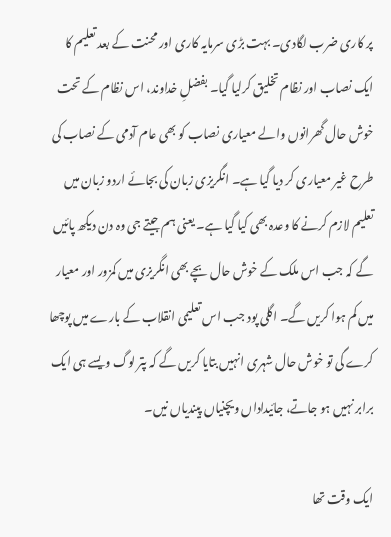پر کاری ضرب لگادی۔ بہت بڑی سرمایہ کاری اور محنت کے بعد تعلیم کا ایک نصاب اور نظام تخلیق کرلیا گیا۔ بفضلِ خداوند، اس نظام کے تحت خوش حال گھرانوں والے معیاری نصاب کو بھی عام آدمی کے نصاب کی طرح غیر معیاری کر دیا گیا ہے۔ انگریزی زبان کی بجائے اردو زبان میں تعلیم لازم کرنے کا وعدہ بھی کیا گیا ہے۔ یعنی ہم جیتے جی وہ دن دیکھ پائیں گے کہ جب اس ملک کے خوش حال بچے بھی انگریزی میں کمزور اور معیار میں کم ہوا کریں گے۔ اگلی پود جب اس تعلیمی انقلاب کے بارے میں پوچھا کرے گی تو خوش حال شہری انہیں بتایا کریں گے کہ پتر لوگ ویسے ہی ایک برابر نہیں ہو جاتے، جائیداداں ویچنیاں پیندیاں نیں۔

ایک وقت تھا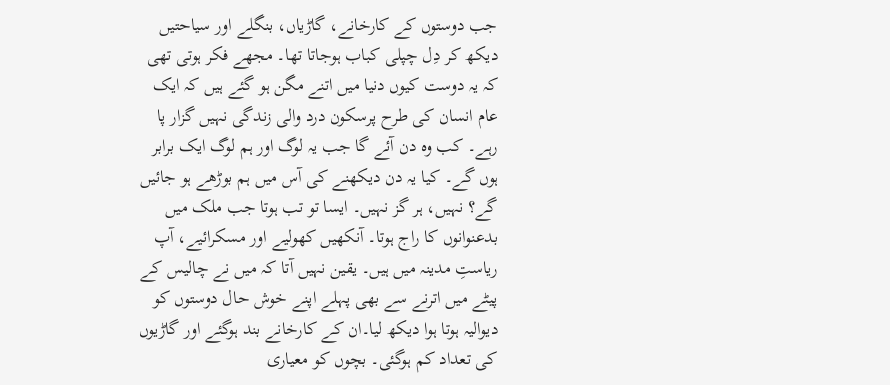جب دوستوں کے کارخانے، گاڑیاں، بنگلے اور سیاحتیں دیکھ کر دِل چپلی کباب ہوجاتا تھا۔ مجھے فکر ہوتی تھی کہ یہ دوست کیوں دنیا میں اتنے مگن ہو گئے ہیں کہ ایک عام انسان کی طرح پرسکون درد والی زندگی نہیں گزار پا رہے۔ کب وہ دن آئے گا جب یہ لوگ اور ہم لوگ ایک برابر ہوں گے۔ کیا یہ دن دیکھنے کی آس میں ہم بوڑھے ہو جائیں گے؟ نہیں، ہر گز نہیں۔ ایسا تو تب ہوتا جب ملک میں بدعنوانوں کا راج ہوتا۔ آنکھیں کھولیے اور مسکرائیے، آپ ریاستِ مدینہ میں ہیں۔ یقین نہیں آتا کہ میں نے چالیس کے پیٹے میں اترنے سے بھی پہلے اپنے خوش حال دوستوں کو دیوالیہ ہوتا ہوا دیکھ لیا۔ان کے کارخانے بند ہوگئے اور گاڑیوں کی تعداد کم ہوگئی۔ بچوں کو معیاری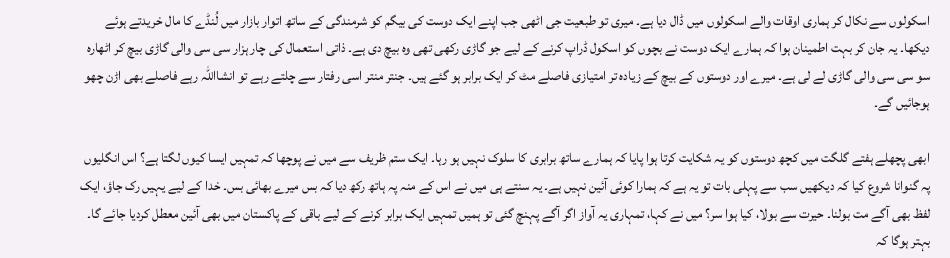اسکولوں سے نکال کر ہماری اوقات والے اسکولوں میں ڈال دیا ہے۔ میری تو طبعیت جی اٹھی جب اپنے ایک دوست کی بیگم کو شرمندگی کے ساتھ اتوار بازار میں لُنڈے کا مال خریدتے ہوئے دیکھا۔ یہ جان کر بہت اطمینان ہوا کہ ہمارے ایک دوست نے بچوں کو اسکول ڈراپ کرنے کے لیے جو گاڑی رکھی تھی وہ بیچ دی ہے۔ ذاتی استعمال کی چار ہزار سی سی والی گاڑی بیچ کر اٹھارہ سو سی سی والی گاڑی لے لی ہے۔ میرے اور دوستوں کے بیچ کے زیادہ تر امتیازی فاصلے مٹ کر ایک برابر ہو گئے ہیں۔ جنتر منتر اسی رفتار سے چلتے رہے تو انشااللہ رہے فاصلے بھی اڑن چھو ہوجائیں گے۔

ابھی پچھلے ہفتے گلگت میں کچھ دوستوں کو یہ شکایت کرتا ہوا پایا کہ ہمارے ساتھ برابری کا سلوک نہیں ہو رہا۔ ایک ستم ظریف سے میں نے پوچھا کہ تمہیں ایسا کیوں لگتا ہے؟ اس انگلیوں پہ گنوانا شروع کیا کہ دیکھیں سب سے پہلی بات تو یہ ہے کہ ہمارا کوئی آئین نہیں ہے۔ یہ سنتے ہی میں نے اس کے منہ پہ ہاتھ رکھ دیا کہ بس میرے بھائی بس۔ خدا کے لیے یہیں رک جاؤ، ایک لفظ بھی آگے مت بولنا۔ حیرت سے بولا، کیا ہوا سر؟ میں نے کہا، تمہاری یہ آواز اگر آگے پہنچ گئی تو ہمیں تمہیں ایک برابر کرنے کے لیے باقی کے پاکستان میں بھی آئین معطل کردیا جائے گا۔ بہتر ہوگا کہ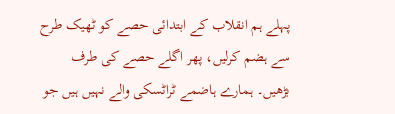پہلے ہم انقلاب کے ابتدائی حصے کو ٹھیک طرح سے ہضم کرلیں، پھر اگلے حصے کی طرف بڑھیں۔ ہمارے ہاضمے ٹراٹسکی والے نہیں ہیں جو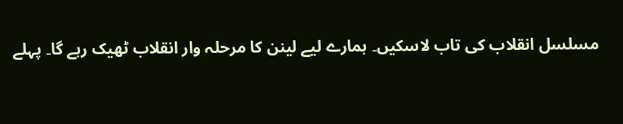مسلسل انقلاب کی تاب لاسکیں۔ ہمارے لیے لینن کا مرحلہ وار انقلاب ٹھیک رہے گا۔ پہلے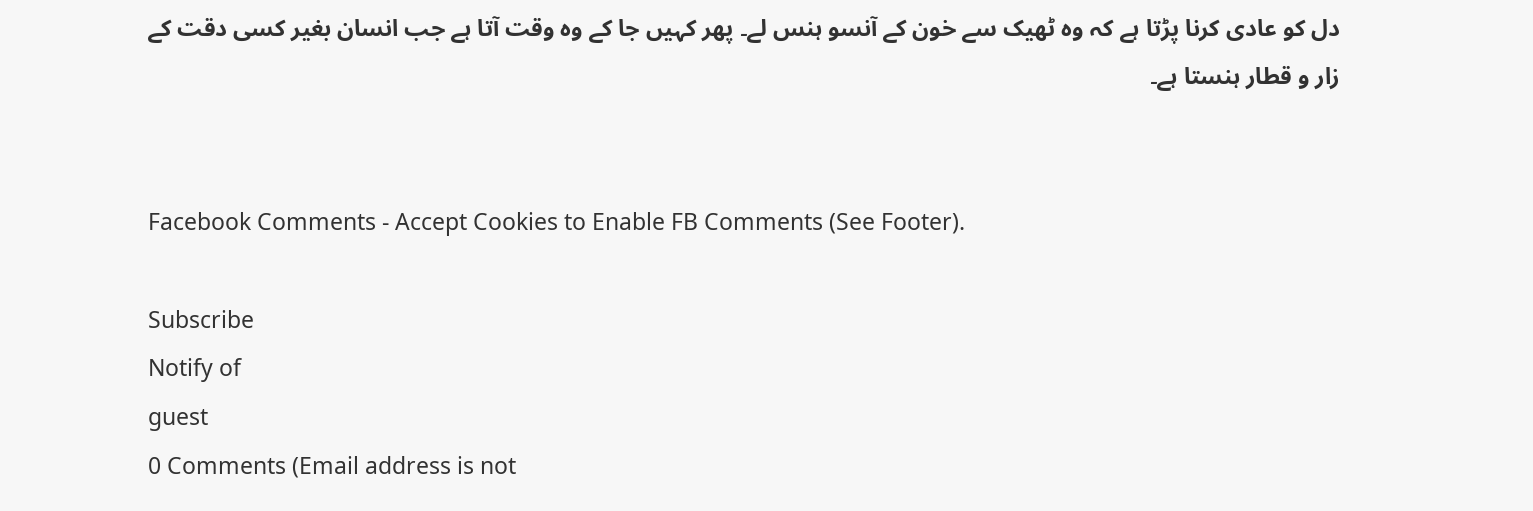دل کو عادی کرنا پڑتا ہے کہ وہ ٹھیک سے خون کے آنسو ہنس لے۔ پھر کہیں جا کے وہ وقت آتا ہے جب انسان بغیر کسی دقت کے زار و قطار ہنستا ہے۔


Facebook Comments - Accept Cookies to Enable FB Comments (See Footer).

Subscribe
Notify of
guest
0 Comments (Email address is not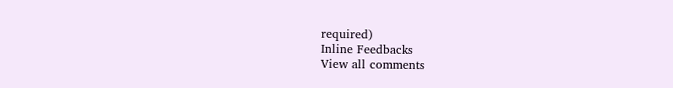required)
Inline Feedbacks
View all comments